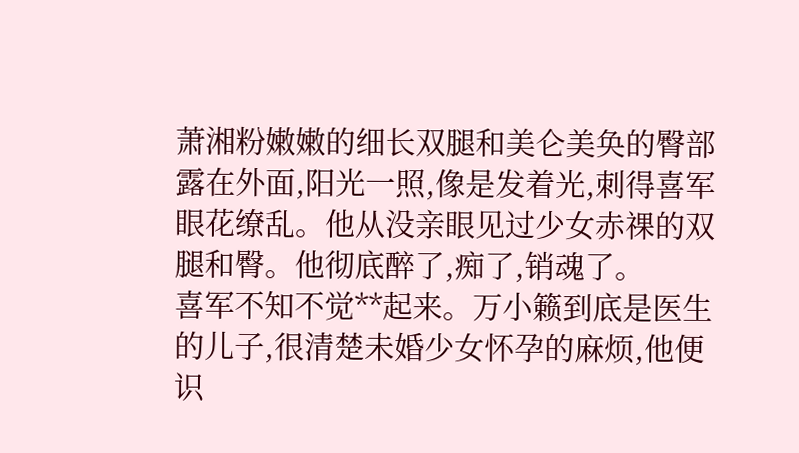萧湘粉嫩嫩的细长双腿和美仑美奂的臀部露在外面,阳光一照,像是发着光,刺得喜军眼花缭乱。他从没亲眼见过少女赤祼的双腿和臀。他彻底醉了,痴了,销魂了。
喜军不知不觉**起来。万小籁到底是医生的儿子,很清楚未婚少女怀孕的麻烦,他便识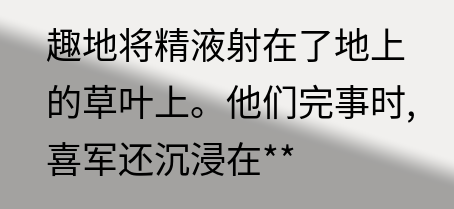趣地将精液射在了地上的草叶上。他们完事时,喜军还沉浸在**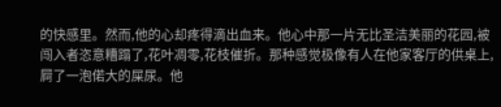的快感里。然而,他的心却疼得滴出血来。他心中那一片无比圣洁美丽的花园,被闯入者恣意糟蹋了,花叶凋零,花枝催折。那种感觉极像有人在他家客厅的供桌上,屙了一泡偌大的屎尿。他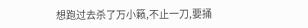想跑过去杀了万小籁,不止一刀,要捅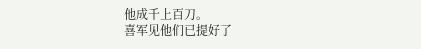他成千上百刀。
喜军见他们已提好了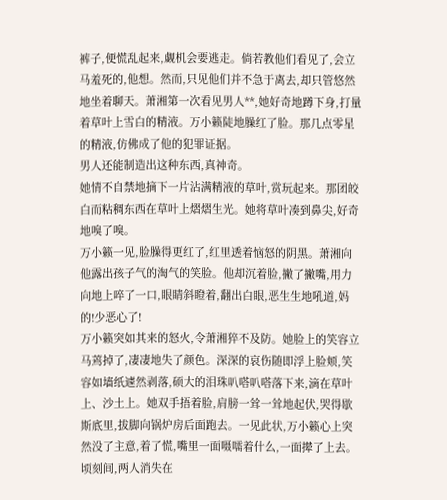裤子,便慌乱起来,觑机会要逃走。倘若教他们看见了,会立马羞死的,他想。然而,只见他们并不急于离去,却只管悠然地坐着聊天。萧湘第一次看见男人**,她好奇地蹲下身,打量着草叶上雪白的精液。万小籁陡地臊红了脸。那几点零星的精液,仿佛成了他的犯罪证据。
男人还能制造出这种东西,真神奇。
她情不自禁地摘下一片沾满精液的草叶,赏玩起来。那团皎白而粘稠东西在草叶上熠熠生光。她将草叶凑到鼻尖,好奇地嗅了嗅。
万小籁一见,脸臊得更红了,红里透着恼怒的阴黑。萧湘向他露出孩子气的淘气的笑脸。他却沉着脸,撇了撇嘴,用力向地上啐了一口,眼睛斜瞪着,翻出白眼,恶生生地吼道,妈的!少恶心了!
万小籁突如其来的怒火,令萧湘猝不及防。她脸上的笑容立马蔫掉了,凄凄地失了颜色。深深的哀伤随即浮上脸颊,笑容如墙纸遽然剥落,硕大的泪珠叭嗒叭嗒落下来,滴在草叶上、沙土上。她双手捂着脸,肩膀一耸一耸地起伏,哭得歇斯底里,拔脚向锅炉房后面跑去。一见此状,万小籁心上突然没了主意,着了慌,嘴里一面嗫嚅着什么,一面撵了上去。顷刻间,两人消失在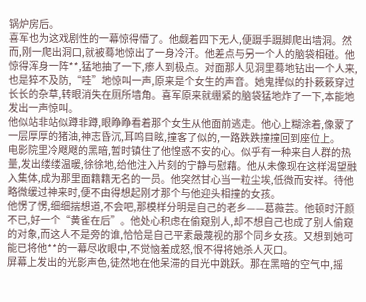锅炉房后。
喜军也为这戏剧性的一幕惊得懵了。他觑着四下无人,便蹑手蹑脚爬出墙洞。然而,刚一爬出洞口,就被蓦地惊出了一身冷汗。他差点与另一个人的脑袋相碰。他惊得浑身一阵**,猛地抽了一下,瘆人到极点。对面那人见洞里蓦地钻出一个人来,也是猝不及防,“哇”地惊叫一声,原来是个女生的声音。她鬼撵似的扑簌簌穿过长长的杂草,转眼消失在厕所墙角。喜军原来就绷紧的脑袋猛地炸了一下,本能地发出一声惊叫。
他似站非站似蹲非蹲,眼睁睁看着那个女生从他面前逃走。他心上糊涂着,像蒙了一层厚厚的猪油,神志昏沉,耳鸣目眩,撞客了似的,一路跌跌撞撞回到座位上。
电影院里冷飕飕的黑暗,暂时镇住了他惶惑不安的心。似乎有一种来自人群的热量,发出缕缕温暖,徐徐地,给他注入片刻的宁静与慰藉。他从未像现在这样渴望融入集体,成为那里面籍籍无名的一员。他突然甘心当一粒尘埃,低微而安祥。待他略微缓过神来时,便不由得想起刚才那个与他迎头相撞的女孩。
他愣了愣,细细揣想道,不会吧,那模样分明是自己的老乡——葛薇芸。他顿时汗颜不已,好一个“黄雀在后”。他处心积虑在偷窥别人,却不想自己也成了别人偷窥的对象,而这人不是旁的谁,恰恰是自己平素最蔑视的那个同乡女孩。又想到她可能已将他**的一幕尽收眼中,不觉恼羞成怒,恨不得将她杀人灭口。
屏幕上发出的光影声色,徒然地在他呆滞的目光中跳跃。那在黑暗的空气中,摇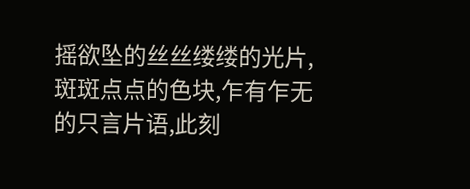摇欲坠的丝丝缕缕的光片,斑斑点点的色块,乍有乍无的只言片语,此刻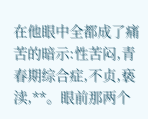在他眼中全都成了痛苦的暗示:性苦闷,青春期综合症,不贞,亵渎,**。眼前那两个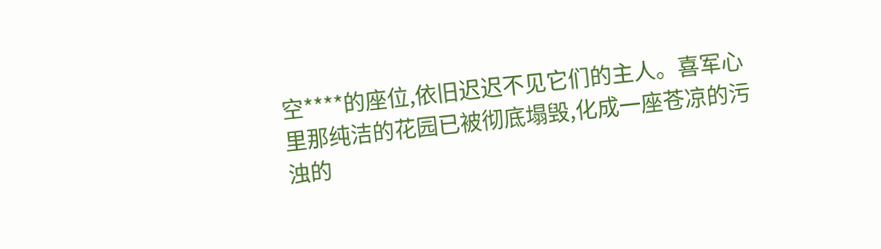空****的座位,依旧迟迟不见它们的主人。喜军心里那纯洁的花园已被彻底塌毁,化成一座苍凉的污浊的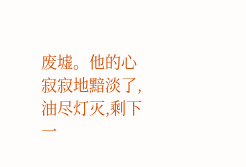废墟。他的心寂寂地黯淡了,油尽灯灭,剩下一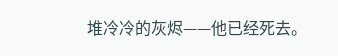堆冷冷的灰烬——他已经死去。